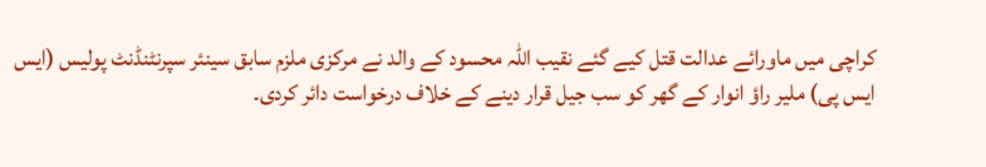کراچی میں ماورائے عدالت قتل کیے گئے نقیب اللہ محسود کے والد نے مرکزی ملزم سابق سینئر سپرنٹنڈنٹ پولیس (ایس ایس پی) ملیر راؤ انوار کے گھر کو سب جیل قرار دینے کے خلاف درخواست دائر کردی۔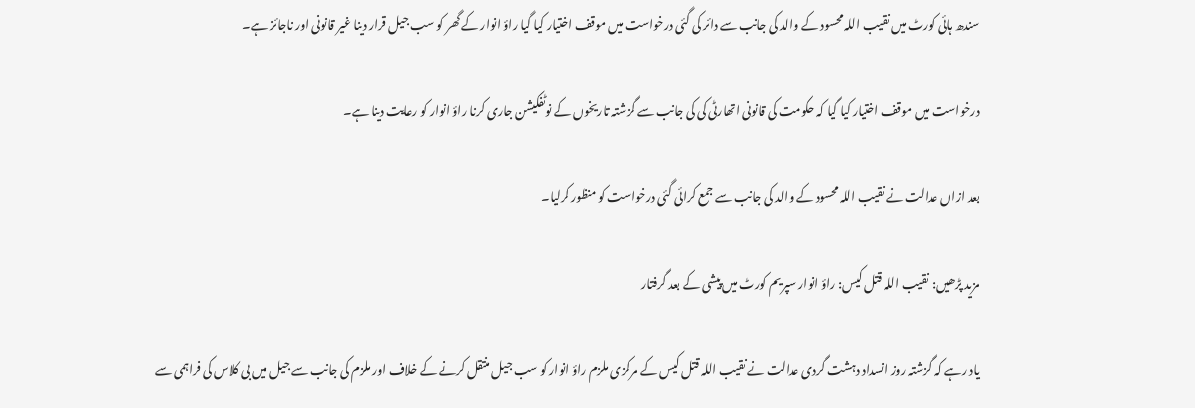سندھ ہائی کورٹ میں نقیب اللہ محسود کے والد کی جانب سے دائر کی گئی درخواست میں موقف اختیار کیا گیا راؤ انوار کے گھر کو سب جیل قرار دینا غیر قانونی اور ناجائز ہے۔

درخواست میں موقف اختیار کیا گیا کہ حکومت کی قانونی اتھارٹی کی کی جانب سے گزشتہ تاریخوں کے نوٹفکیشن جاری کرنا راؤ انوار کو رعایت دینا ہے۔

بعد ازاں عدالت نے نقیب اللہ محسود کے والد کی جانب سے جمع کرائی گئی درخواست کو منظور کرلیا۔

مزید پڑھیں: نقیب اللہ قتل کیس: راؤ انوار سپریم کورٹ میں پیشی کے بعد گرفتار

یاد رہے کہ گزشتہ روز انسداد دہشت گردی عدالت نے نقیب اللہ قتل کیس کے مرکزی ملزم راؤ انوار کو سب جیل منتقل کرنے کے خلاف اور ملزم کی جانب سے جیل میں بی کلاس کی فراہمی سے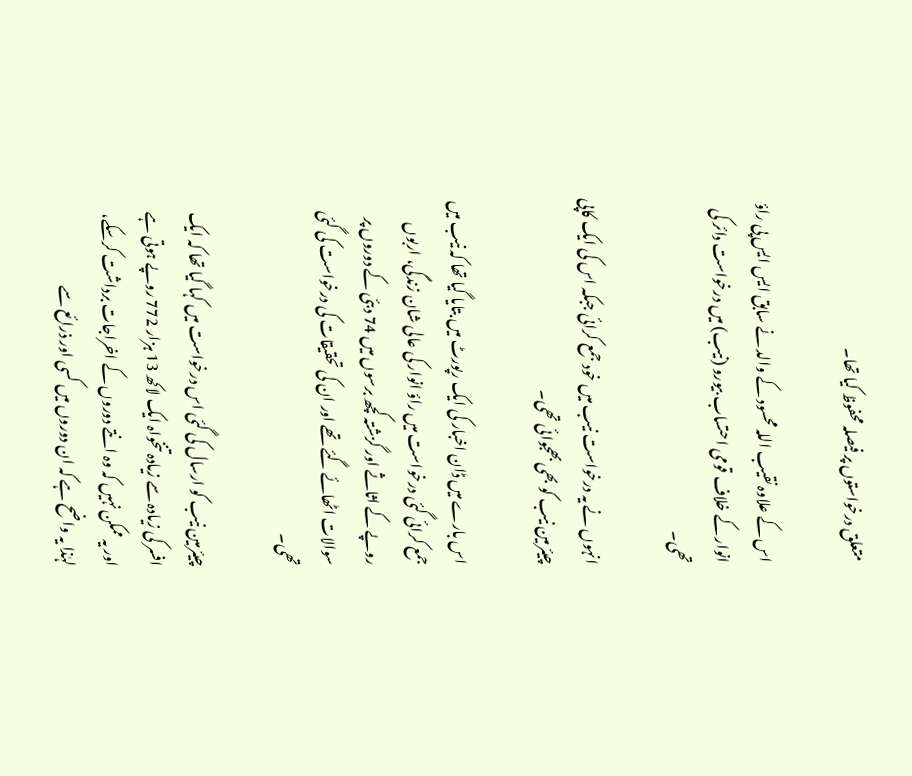متعلق درخواستوں پر فیصلہ محفوظ کیا تھا۔

اس کے علاوہ نقیب اللہ محسود کے والد نے سابق ایس ایس پی راؤ انوار کے خلاف قومی احتساب بیورو (نیب) میں درخواست دائر کی تھی۔

انہوں نے یہ درخواست نیب میں خود جمع کرائی جبکہ اس کی ایک کاپی چیئرمین نیب کو بھی بھجوائی تھی۔

اس بارے میں ڈان اخبار کی ایک رپورٹ میں بتایا گیا تھا کہ نیب میں جمع کرائی گئی درخواست میں راؤ انوار کی عالی شان زندگی، اربوں روپے کے اثاثے اور گزشتہ کچھ برسوں میں 74 دبئی کے دوروں پر سوالات اٹھائے گئے تھے اور ان کی تحقیقات کی درخواست کی گئی تھی۔

چیئرمین نیب کو ارسال کی گئی اس درخواست میں کہا گیا تھا کہ ایک افسر کی زیادہ سے زیادہ تنخواہ ایک لاکھ 13 ہزار 772 روپے ہوتی ہے اور یہ ممکن نہیں کہ وہ انتے دوروں کے اخراجات برداشت کرسکے، لہٰذا یہ واضح ہے کہ ان دوروں میں کسی اور ذرائع سے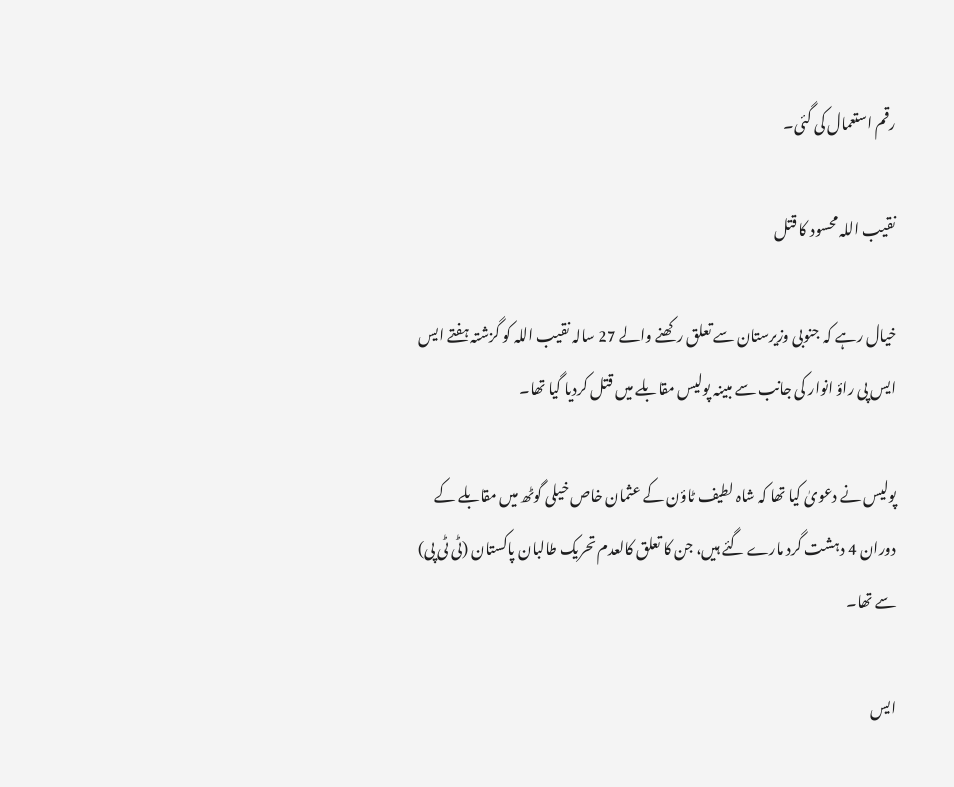رقم استعمال کی گئی۔

نقیب اللہ محسود کا قتل

خیال رہے کہ جنوبی وزیرستان سے تعلق رکھنے والے 27 سالہ نقیب اللہ کو گزشتہ ہفتے ایس ایس پی راؤ انوار کی جانب سے مبینہ پولیس مقابلے میں قتل کردیا گیا تھا۔

پولیس نے دعویٰ کیا تھا کہ شاہ لطیف ٹاؤن کے عثمان خاص خیلی گوٹھ میں مقابلے کے دوران 4 دہشت گرد مارے گئے ہیں، جن کا تعلق کالعدم تحریک طالبان پاکستان (ٹی ٹی پی) سے تھا۔

ایس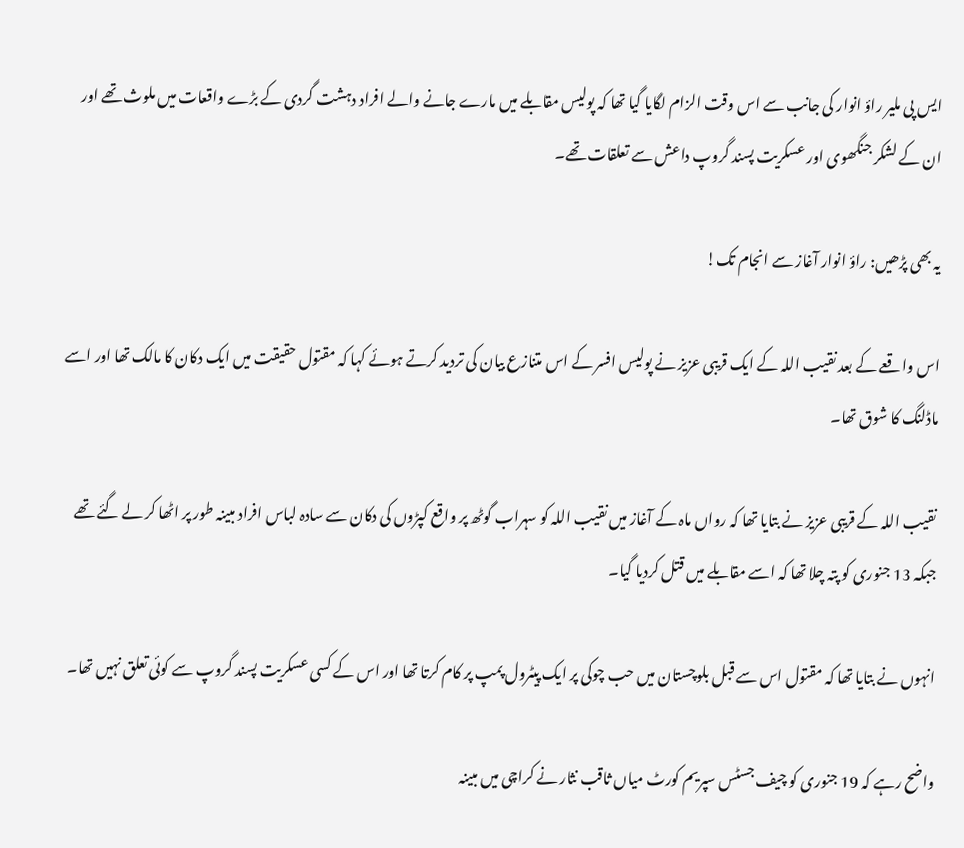ایس پی ملیر راؤ انوار کی جانب سے اس وقت الزام لگایا گیا تھا کہ پولیس مقابلے میں مارے جانے والے افراد دہشت گردی کے بڑے واقعات میں ملوث تھے اور ان کے لشکر جنگھوی اور عسکریت پسند گروپ داعش سے تعلقات تھے۔

یہ بھی پڑھیں: راؤ انوار آغاز سے انجام تک!

اس واقعے کے بعد نقیب اللہ کے ایک قریبی عزیز نے پولیس افسر کے اس متنازع بیان کی تردید کرتے ہوئے کہا کہ مقتول حقیقت میں ایک دکان کا مالک تھا اور اسے ماڈلنگ کا شوق تھا۔

نقیب اللہ کے قریبی عزیز نے بتایا تھا کہ رواں ماہ کے آغاز میں نقیب اللہ کو سہراب گوٹھ پر واقع کپڑوں کی دکان سے سادہ لباس افراد مبینہ طور پر اٹھا کر لے گئے تھے جبکہ 13 جنوری کو پتہ چلا تھا کہ اسے مقابلے میں قتل کردیا گیا۔

انہوں نے بتایا تھا کہ مقتول اس سے قبل بلوچستان میں حب چوکی پر ایک پیٹرول پمپ پر کام کرتا تھا اور اس کے کسی عسکریت پسند گروپ سے کوئی تعلق نہیں تھا۔

واضح رہے کہ 19 جنوری کو چیف جسٹس سپریم کورٹ میاں ثاقب نثار نے کراچی میں مبینہ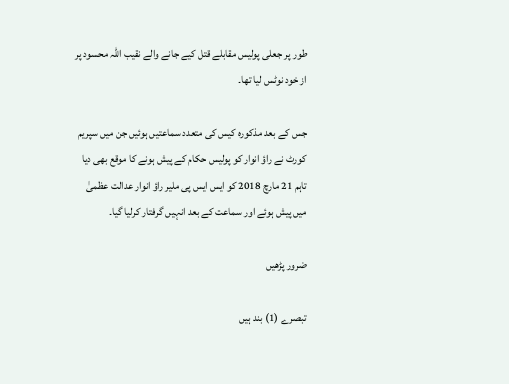طور پر جعلی پولیس مقابلے قتل کیے جانے والے نقیب اللہ محسود پر از خود نوٹس لیا تھا۔

جس کے بعد مذکورہ کیس کی متعدد سماعتیں ہوئیں جن میں سپریم کورٹ نے راؤ انوار کو پولیس حکام کے پیش ہونے کا موقع بھی دیا تاہم 21 مارچ 2018 کو ایس ایس پی ملیر راؤ انوار عدالت عظمیٰ میں پیش ہوئے اور سماعت کے بعد انہیں گرفتار کرلیا گیا۔

ضرور پڑھیں

تبصرے (1) بند ہیں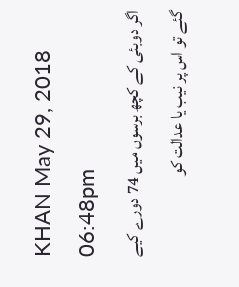KHAN May 29, 2018 06:48pm
اگر دوبئی کے کچھ برسوں میں 74 دورے کیے گئے تو اس پر نیب یا عدالت کو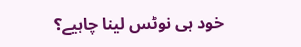خود ہی نوٹس لینا چاہیے؟